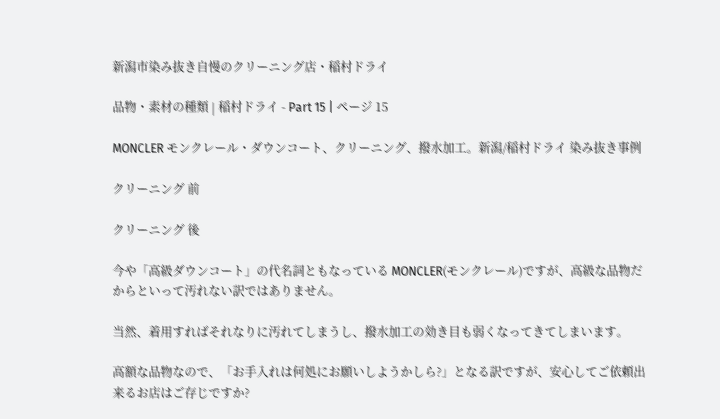新潟市染み抜き自慢のクリーニング店・稲村ドライ

品物・素材の種類 | 稲村ドライ - Part 15 | ページ 15

MONCLER モンクレール・ダウンコート、クリーニング、撥水加工。新潟/稲村ドライ 染み抜き事例

クリーニング 前

クリーニング 後

今や「高級ダウンコート」の代名詞ともなっている MONCLER(モンクレール)ですが、高級な品物だからといって汚れない訳ではありません。

当然、着用すればそれなりに汚れてしまうし、撥水加工の効き目も弱くなってきてしまいます。

高額な品物なので、「お手入れは何処にお願いしようかしら?」となる訳ですが、安心してご依頼出来るお店はご存じですか?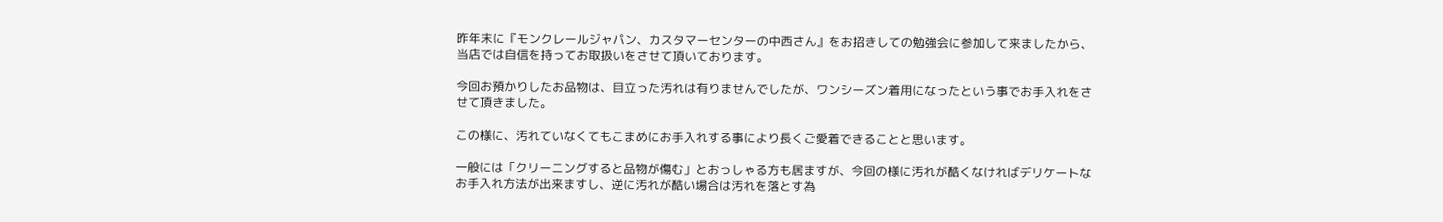昨年末に『モンクレールジャパン、カスタマーセンターの中西さん』をお招きしての勉強会に参加して来ましたから、当店では自信を持ってお取扱いをさせて頂いております。

今回お預かりしたお品物は、目立った汚れは有りませんでしたが、ワンシーズン着用になったという事でお手入れをさせて頂きました。

この様に、汚れていなくてもこまめにお手入れする事により長くご愛着できることと思います。

一般には「クリーニングすると品物が傷む」とおっしゃる方も居ますが、今回の様に汚れが酷くなければデリケートなお手入れ方法が出来ますし、逆に汚れが酷い場合は汚れを落とす為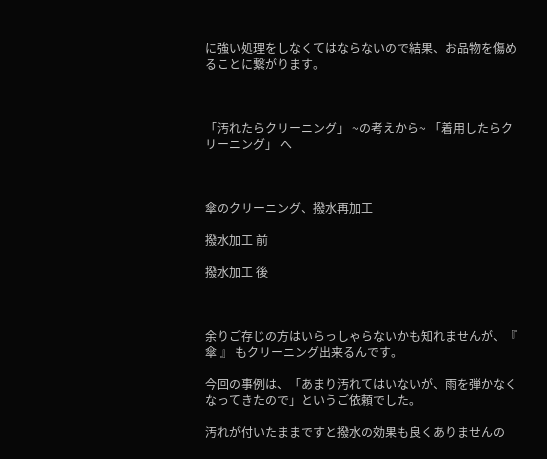に強い処理をしなくてはならないので結果、お品物を傷めることに繋がります。



「汚れたらクリーニング」 ~の考えから~ 「着用したらクリーニング」 へ



傘のクリーニング、撥水再加工

撥水加工 前

撥水加工 後



余りご存じの方はいらっしゃらないかも知れませんが、『 傘 』 もクリーニング出来るんです。

今回の事例は、「あまり汚れてはいないが、雨を弾かなくなってきたので」というご依頼でした。

汚れが付いたままですと撥水の効果も良くありませんの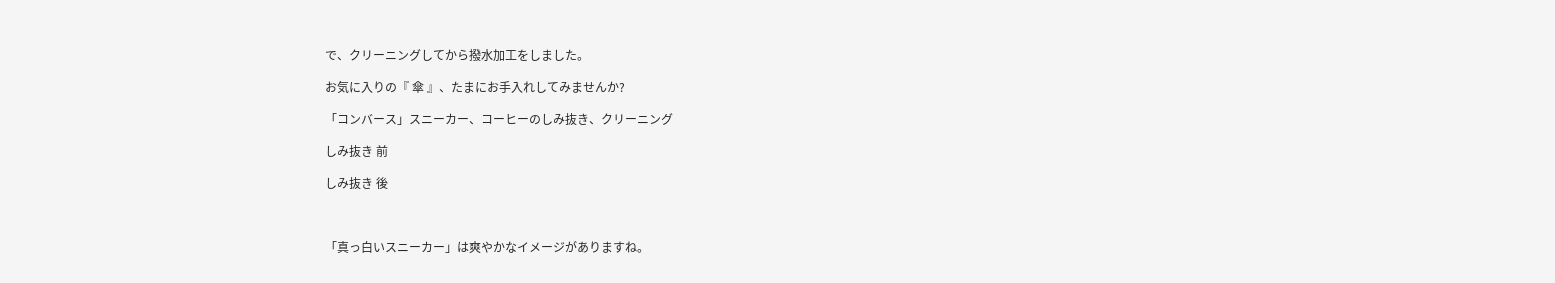で、クリーニングしてから撥水加工をしました。

お気に入りの『 傘 』、たまにお手入れしてみませんか?

「コンバース」スニーカー、コーヒーのしみ抜き、クリーニング

しみ抜き 前

しみ抜き 後



「真っ白いスニーカー」は爽やかなイメージがありますね。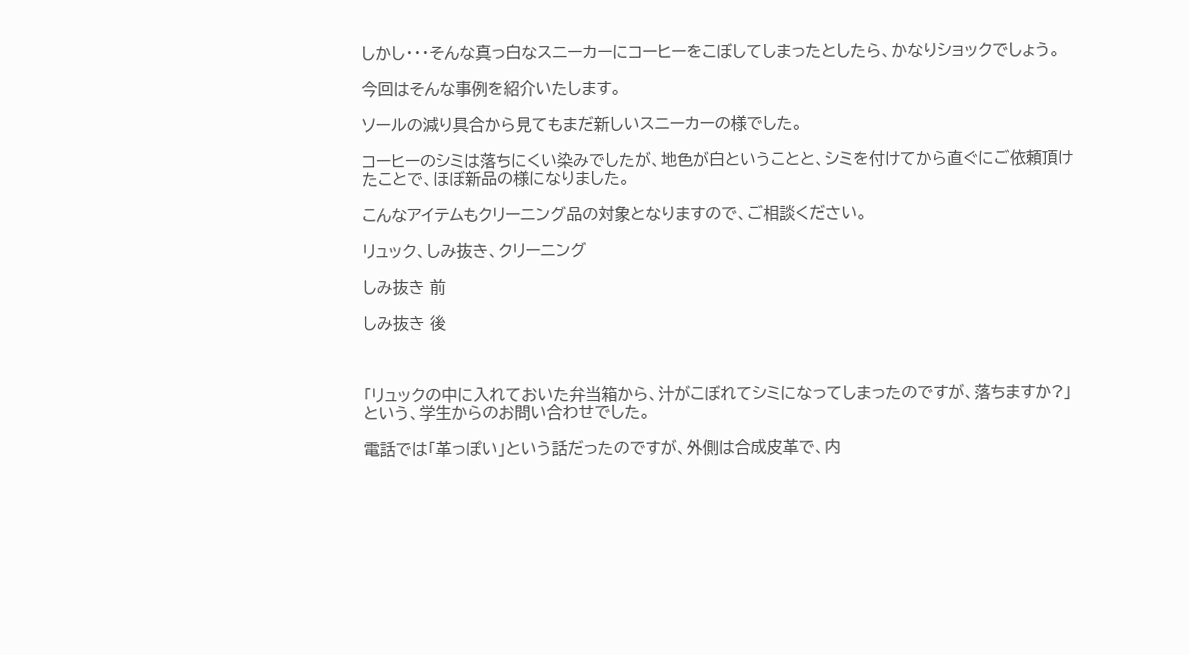しかし・・・そんな真っ白なスニーカーにコーヒーをこぼしてしまったとしたら、かなりショックでしょう。

今回はそんな事例を紹介いたします。

ソールの減り具合から見てもまだ新しいスニーカーの様でした。

コーヒーのシミは落ちにくい染みでしたが、地色が白ということと、シミを付けてから直ぐにご依頼頂けたことで、ほぼ新品の様になりました。

こんなアイテムもクリーニング品の対象となりますので、ご相談ください。

リュック、しみ抜き、クリーニング

しみ抜き 前

しみ抜き 後



「リュックの中に入れておいた弁当箱から、汁がこぼれてシミになってしまったのですが、落ちますか?」という、学生からのお問い合わせでした。

電話では「革っぽい」という話だったのですが、外側は合成皮革で、内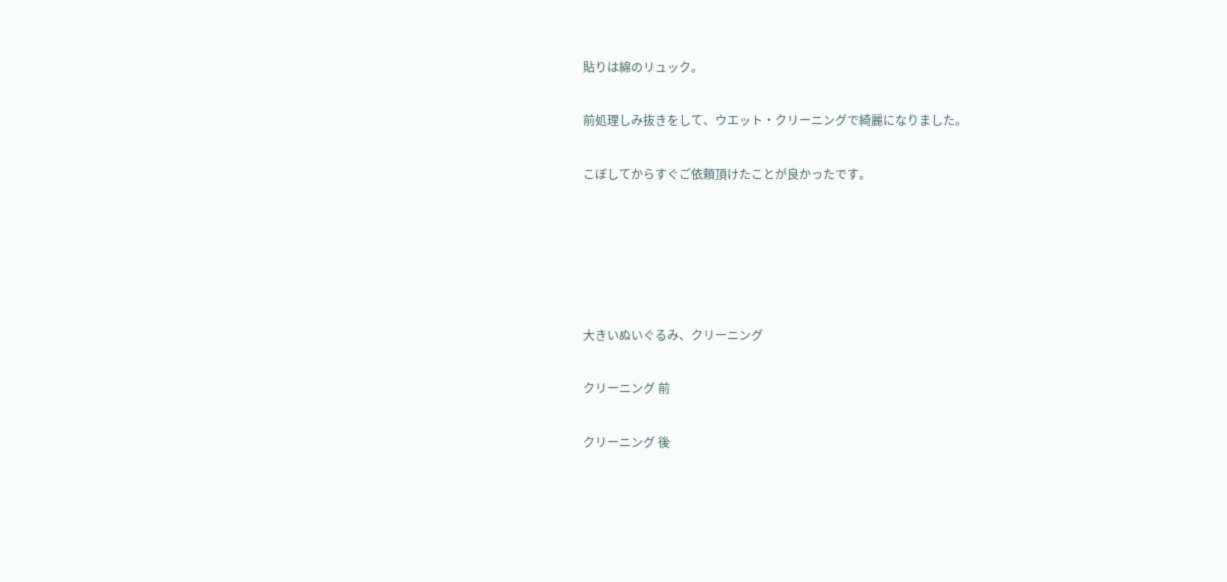貼りは綿のリュック。

前処理しみ抜きをして、ウエット・クリーニングで綺麗になりました。

こぼしてからすぐご依頼頂けたことが良かったです。





大きいぬいぐるみ、クリーニング

クリーニング 前

クリーニング 後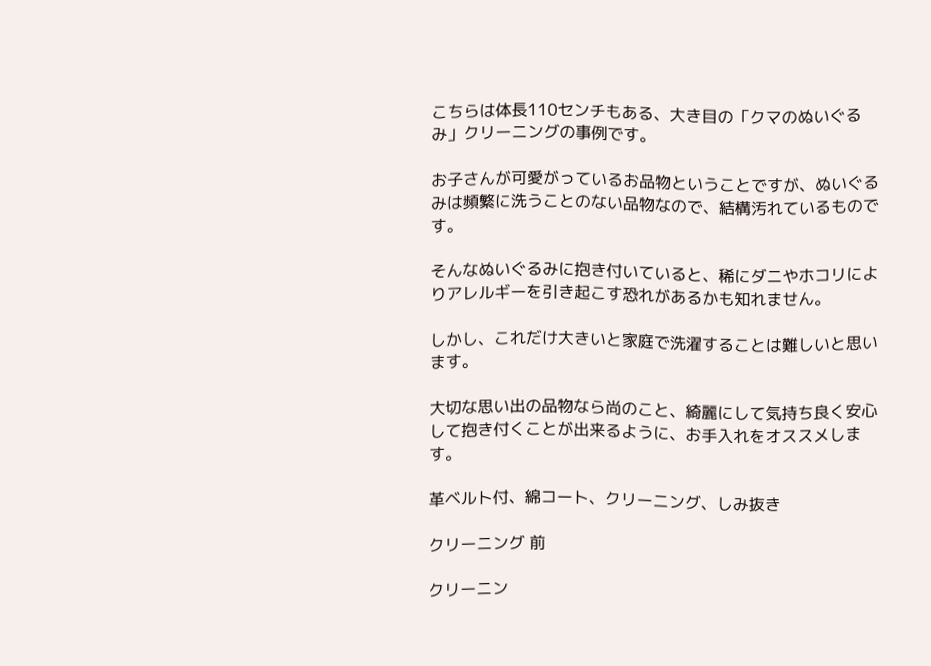こちらは体長110センチもある、大き目の「クマのぬいぐるみ」クリーニングの事例です。

お子さんが可愛がっているお品物ということですが、ぬいぐるみは頻繁に洗うことのない品物なので、結構汚れているものです。

そんなぬいぐるみに抱き付いていると、稀にダニやホコリによりアレルギーを引き起こす恐れがあるかも知れません。

しかし、これだけ大きいと家庭で洗濯することは難しいと思います。

大切な思い出の品物なら尚のこと、綺麗にして気持ち良く安心して抱き付くことが出来るように、お手入れをオススメします。

革ベルト付、綿コート、クリーニング、しみ抜き

クリーニング 前

クリーニン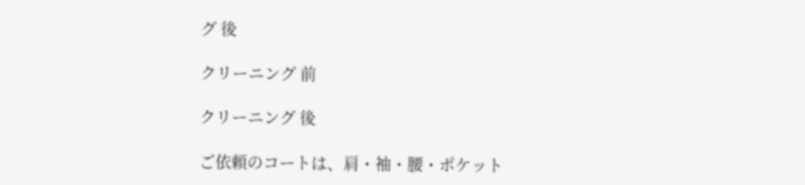グ 後

クリーニング 前

クリーニング 後

ご依頼のコートは、肩・袖・腰・ポケット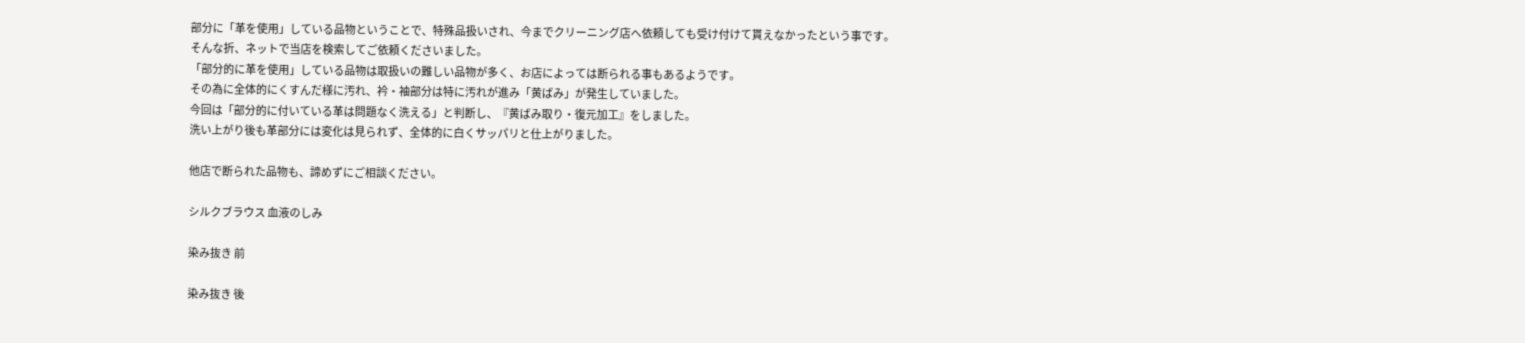部分に「革を使用」している品物ということで、特殊品扱いされ、今までクリーニング店へ依頼しても受け付けて貰えなかったという事です。
そんな折、ネットで当店を検索してご依頼くださいました。
「部分的に革を使用」している品物は取扱いの難しい品物が多く、お店によっては断られる事もあるようです。
その為に全体的にくすんだ様に汚れ、衿・袖部分は特に汚れが進み「黄ばみ」が発生していました。
今回は「部分的に付いている革は問題なく洗える」と判断し、『黄ばみ取り・復元加工』をしました。
洗い上がり後も革部分には変化は見られず、全体的に白くサッパリと仕上がりました。

他店で断られた品物も、諦めずにご相談ください。

シルクブラウス 血液のしみ

染み抜き 前

染み抜き 後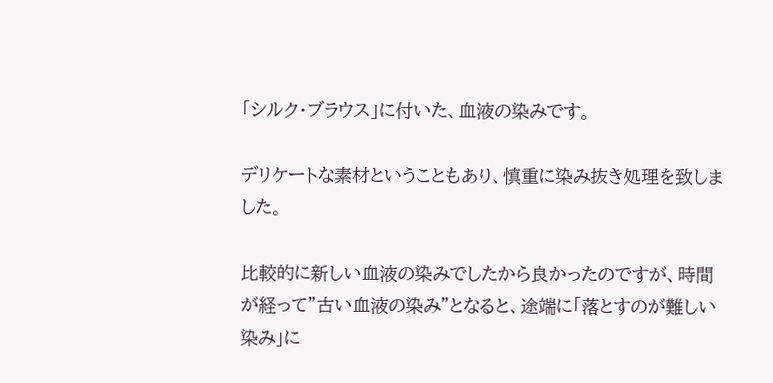「シルク・ブラウス」に付いた、血液の染みです。

デリケートな素材ということもあり、慎重に染み抜き処理を致しました。

比較的に新しい血液の染みでしたから良かったのですが、時間が経って”古い血液の染み”となると、途端に「落とすのが難しい染み」に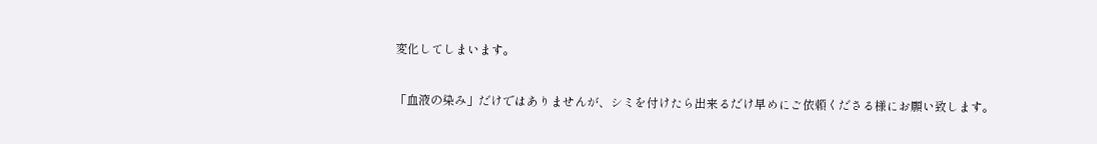変化してしまいます。

「血液の染み」だけではありませんが、シミを付けたら出来るだけ早めにご依頼くださる様にお願い致します。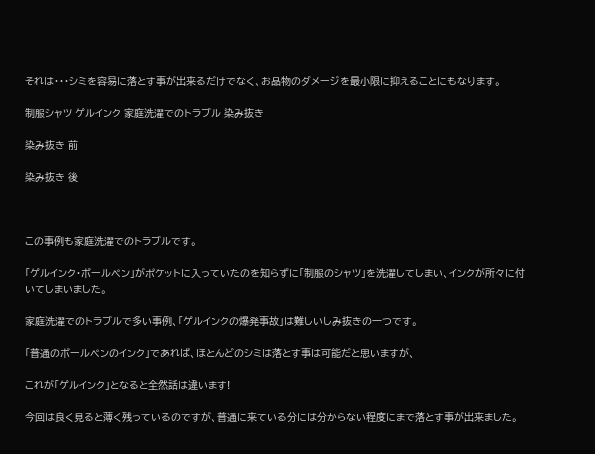それは・・・シミを容易に落とす事が出来るだけでなく、お品物のダメージを最小限に抑えることにもなります。

制服シャツ ゲルインク 家庭洗濯でのトラブル 染み抜き

染み抜き 前

染み抜き 後



この事例も家庭洗濯でのトラブルです。

「ゲルインク・ボールペン」がポケットに入っていたのを知らずに「制服のシャツ」を洗濯してしまい、インクが所々に付いてしまいました。

家庭洗濯でのトラブルで多い事例、「ゲルインクの爆発事故」は難しいしみ抜きの一つです。

「普通のボールペンのインク」であれば、ほとんどのシミは落とす事は可能だと思いますが、

これが「ゲルインク」となると全然話は違います!

今回は良く見ると薄く残っているのですが、普通に来ている分には分からない程度にまで落とす事が出来ました。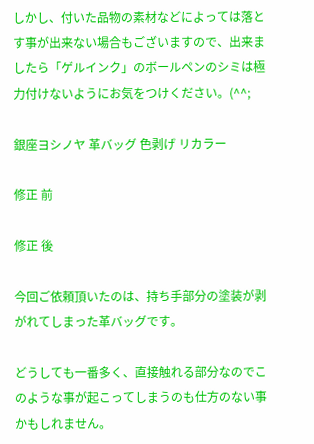しかし、付いた品物の素材などによっては落とす事が出来ない場合もございますので、出来ましたら「ゲルインク」のボールペンのシミは極力付けないようにお気をつけください。(^^;

銀座ヨシノヤ 革バッグ 色剥げ リカラー

修正 前

修正 後

今回ご依頼頂いたのは、持ち手部分の塗装が剥がれてしまった革バッグです。

どうしても一番多く、直接触れる部分なのでこのような事が起こってしまうのも仕方のない事かもしれません。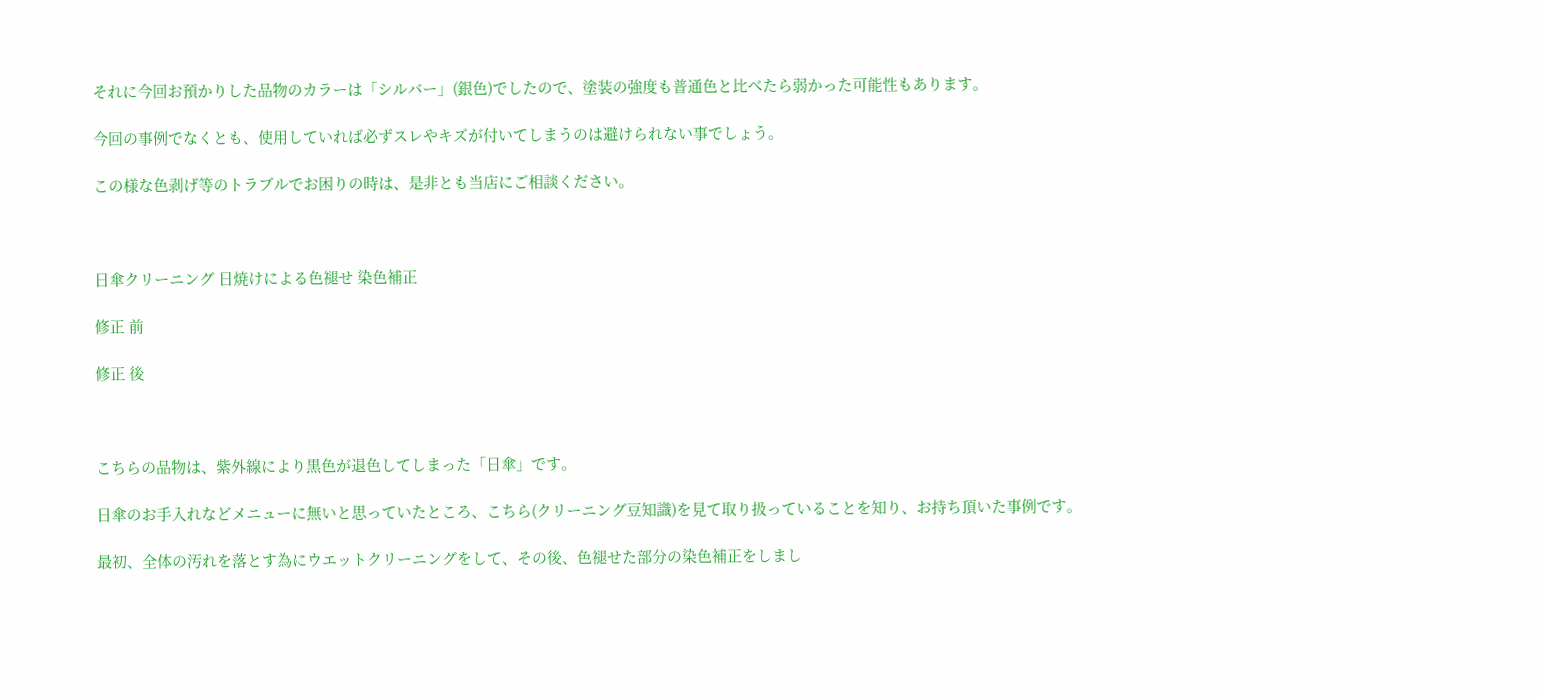それに今回お預かりした品物のカラーは「シルバー」(銀色)でしたので、塗装の強度も普通色と比べたら弱かった可能性もあります。

今回の事例でなくとも、使用していれば必ずスレやキズが付いてしまうのは避けられない事でしょう。

この様な色剥げ等のトラブルでお困りの時は、是非とも当店にご相談ください。



日傘クリーニング 日焼けによる色褪せ 染色補正

修正 前

修正 後



こちらの品物は、紫外線により黒色が退色してしまった「日傘」です。

日傘のお手入れなどメニューに無いと思っていたところ、こちら(クリーニング豆知識)を見て取り扱っていることを知り、お持ち頂いた事例です。

最初、全体の汚れを落とす為にウエットクリーニングをして、その後、色褪せた部分の染色補正をしまし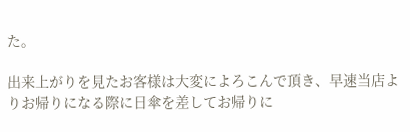た。

出来上がりを見たお客様は大変によろこんで頂き、早速当店よりお帰りになる際に日傘を差してお帰りに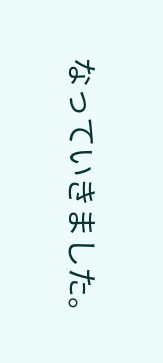なっていきました。